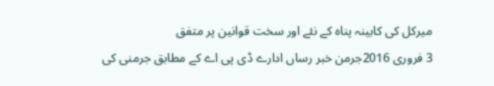میرکل کی کابینہ پناہ کے نئے اور سخت قوانین پر متفق
3 فروری 2016جرمن خبر رساں ادارے ڈی پی اے کے مطابق جرمنی کی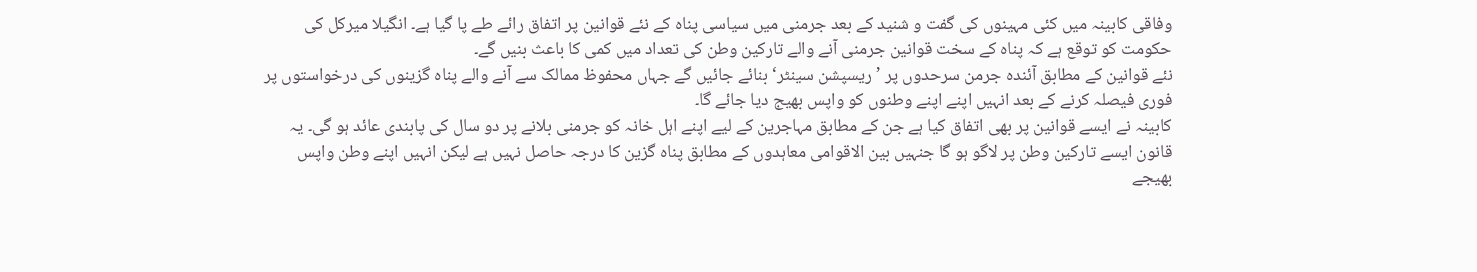وفاقی کابینہ میں کئی مہینوں کی گفت و شنید کے بعد جرمنی میں سیاسی پناہ کے نئے قوانین پر اتفاق رائے طے پا گیا ہے۔ انگیلا میرکل کی حکومت کو توقع ہے کہ پناہ کے سخت قوانین جرمنی آنے والے تارکین وطن کی تعداد میں کمی کا باعث بنیں گے۔
نئے قوانین کے مطابق آئندہ جرمن سرحدوں پر ’ریسپشن سینٹر‘ بنائے جائیں گے جہاں محفوظ ممالک سے آنے والے پناہ گزینوں کی درخواستوں پر فوری فیصلہ کرنے کے بعد انہیں اپنے اپنے وطنوں کو واپس بھیج دیا جائے گا۔
کابینہ نے ایسے قوانین پر بھی اتفاق کیا ہے جن کے مطابق مہاجرین کے لیے اپنے اہل خانہ کو جرمنی بلانے پر دو سال کی پابندی عائد ہو گی۔ یہ قانون ایسے تارکین وطن پر لاگو ہو گا جنہیں بین الاقوامی معاہدوں کے مطابق پناہ گزین کا درجہ حاصل نہیں ہے لیکن انہیں اپنے وطن واپس بھیجے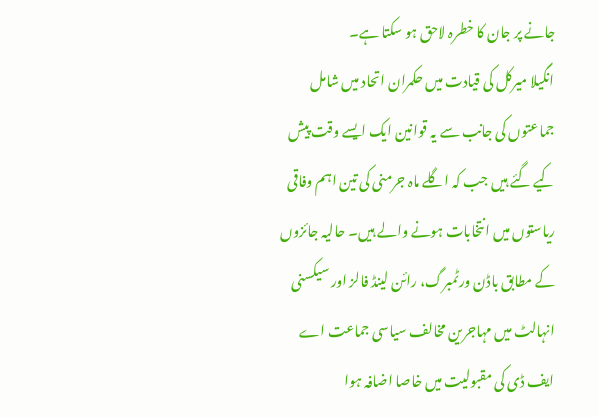جانے پر جان کا خطرہ لاحق ہو سکتا ہے۔
انگیلا میرکل کی قیادت میں حکمران اتحاد میں شامل جماعتوں کی جانب سے یہ قوانین ایک ایسے وقت پیش کیے گئے ہیں جب کہ اگلے ماہ جرمنی کی تین اہم وفاقی ریاستوں میں انتخابات ہونے والے ہیں۔ حالیہ جائزوں کے مطابق باڈن ورٹمبرگ، رائن لینڈ فالز اور سیکسنی انہالٹ میں مہاجرین مخالف سیاسی جماعت اے ایف ڈی کی مقبولیت میں خاصا اضافہ ہوا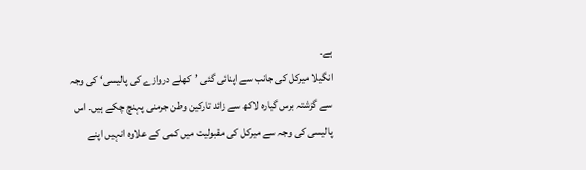ہے۔
انگیلا میرکل کی جانب سے اپنائی گئی ’کھلے دروازے کی پالیسی‘ کی وجہ سے گزشتہ برس گیارہ لاکھ سے زائد تارکین وطن جرمنی پہنچ چکے ہیں۔ اس پالیسی کی وجہ سے میرکل کی مقبولیت میں کمی کے علاوہ انہیں اپنے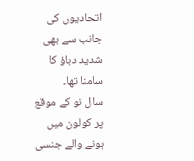اتحادیوں کی جانب سے بھی شدید دباؤ کا سامنا تھا۔
سال نو کے موقع پر کولون میں ہونے والے جنسی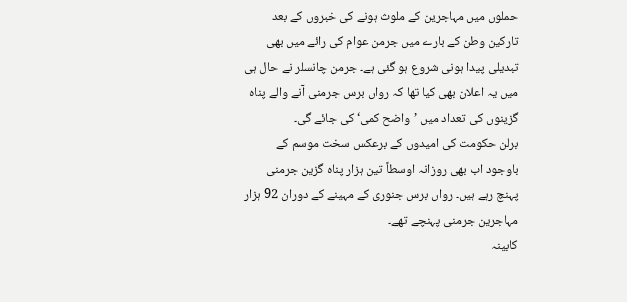حملوں میں مہاجرین کے ملوث ہونے کی خبروں کے بعد تارکین وطن کے بارے میں جرمن عوام کی رائے میں بھی تبدیلی پیدا ہونی شروع ہو گئی ہے۔ جرمن چانسلر نے حال ہی میں یہ اعلان بھی کیا تھا کہ رواں برس جرمنی آنے والے پناہ گزینوں کی تعداد میں ’واضح کمی‘ کی جائے گی۔
برلن حکومت کی امیدوں کے برعکس سخت موسم کے باوجود اب بھی روزانہ اوسطاً تین ہزار پناہ گزین جرمنی پہنچ رہے ہیں۔ رواں برس جنوری کے مہینے کے دوران 92 ہزار مہاجرین جرمنی پہنچے تھے۔
کابینہ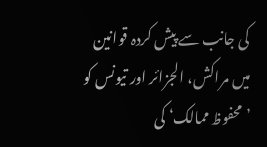کی جانب سے پیش کردہ قوانین میں مراکش، الجزائر اور تیونس کو ’محفوظ ممالک‘ کی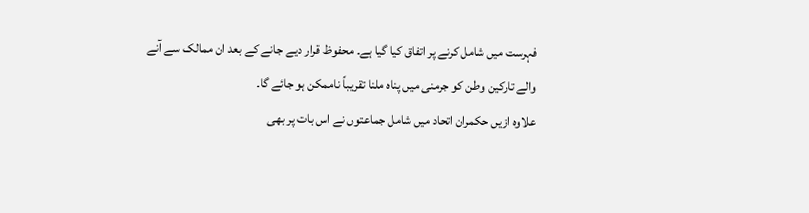فہرست میں شامل کرنے پر اتفاق کیا گیا ہے۔ محفوظ قرار دیے جانے کے بعد ان ممالک سے آنے والے تارکین وطن کو جرمنی میں پناہ ملنا تقریباً ناممکن ہو جائے گا۔
علاوہ ازیں حکمران اتحاد میں شامل جماعتوں نے اس بات پر بھی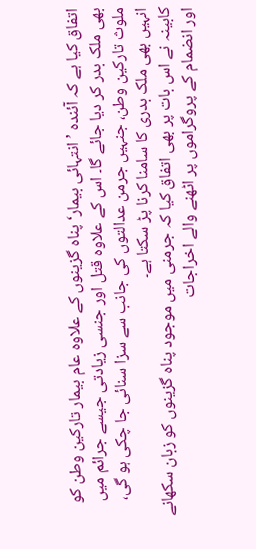اتفاق کیا ہے کہ آئندہ ’انتہائی بیمار‘ پناہ گزینوں کے علاوہ عام بیمار تارکین وطن کو بھی ملک بدر کر دیا جائے گا۔ اس کے علاوہ قتل اور جنسی زیادتی جیسے جرائم میں ملوث تارکین وطن، جنہیں جرمن عدالتوں کی جانب سے سزا سنائی جا چکی ہو گی، انہیں بھی ملک بدری کا سامنا کرنا پڑ سکتا ہے۔
کابینہ نے اس بات پر بھی اتفاق کیا کہ جرمنی میں موجود پناہ گزینوں کو زبان سکھانے اور انضمام کے پروگراموں پر اٹھنے والے اخراجات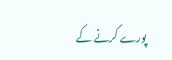پورے کرنے کے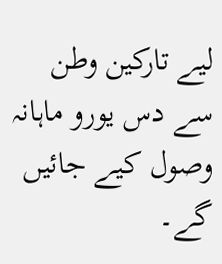لیے تارکین وطن سے دس یورو ماہانہ وصول کیے جائیں گے۔